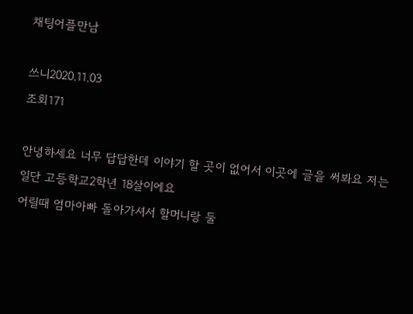채팅어플만남

쓰니2020.11.03
조회171

안녕하세요 너무 답답한데 이야기 할 곳이 없어서 이곳에 글을 써봐요 저는 일단 고등학교2학년 18살이에요
어릴때 엄마아빠 돌아가셔서 할머니랑 둘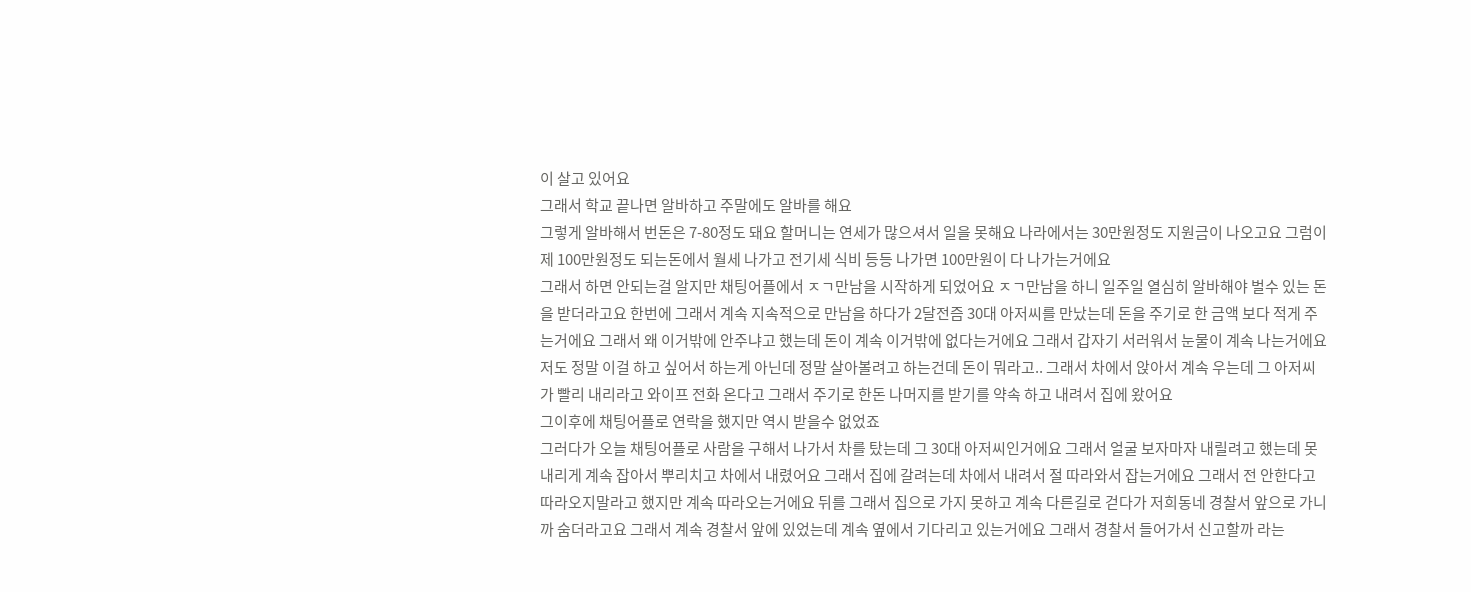이 살고 있어요
그래서 학교 끝나면 알바하고 주말에도 알바를 해요
그렇게 알바해서 번돈은 7-80정도 돼요 할머니는 연세가 많으셔서 일을 못해요 나라에서는 30만원정도 지원금이 나오고요 그럼이제 100만원정도 되는돈에서 월세 나가고 전기세 식비 등등 나가면 100만원이 다 나가는거에요
그래서 하면 안되는걸 알지만 채팅어플에서 ㅈㄱ만남을 시작하게 되었어요 ㅈㄱ만남을 하니 일주일 열심히 알바해야 벌수 있는 돈을 받더라고요 한번에 그래서 계속 지속적으로 만남을 하다가 2달전즘 30대 아저씨를 만났는데 돈을 주기로 한 금액 보다 적게 주는거에요 그래서 왜 이거밖에 안주냐고 했는데 돈이 계속 이거밖에 없다는거에요 그래서 갑자기 서러워서 눈물이 계속 나는거에요 저도 정말 이걸 하고 싶어서 하는게 아닌데 정말 살아볼려고 하는건데 돈이 뭐라고.. 그래서 차에서 앉아서 계속 우는데 그 아저씨가 빨리 내리라고 와이프 전화 온다고 그래서 주기로 한돈 나머지를 받기를 약속 하고 내려서 집에 왔어요
그이후에 채팅어플로 연락을 했지만 역시 받을수 없었죠
그러다가 오늘 채팅어플로 사람을 구해서 나가서 차를 탔는데 그 30대 아저씨인거에요 그래서 얼굴 보자마자 내릴려고 했는데 못내리게 계속 잡아서 뿌리치고 차에서 내렸어요 그래서 집에 갈려는데 차에서 내려서 절 따라와서 잡는거에요 그래서 전 안한다고 따라오지말라고 했지만 계속 따라오는거에요 뒤를 그래서 집으로 가지 못하고 계속 다른길로 걷다가 저희동네 경찰서 앞으로 가니까 숨더라고요 그래서 계속 경찰서 앞에 있었는데 계속 옆에서 기다리고 있는거에요 그래서 경찰서 들어가서 신고할까 라는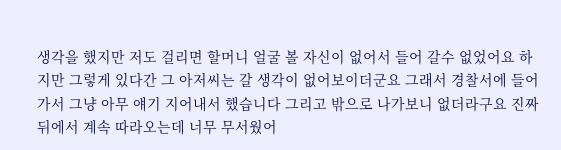생각을 했지만 저도 걸리면 할머니 얼굴 볼 자신이 없어서 들어 갈수 없었어요 하지만 그렇게 있다간 그 아저씨는 갈 생각이 없어보이더군요 그래서 경찰서에 들어가서 그냥 아무 얘기 지어내서 했습니다 그리고 밖으로 나가보니 없더라구요 진짜 뒤에서 계속 따라오는데 너무 무서웠어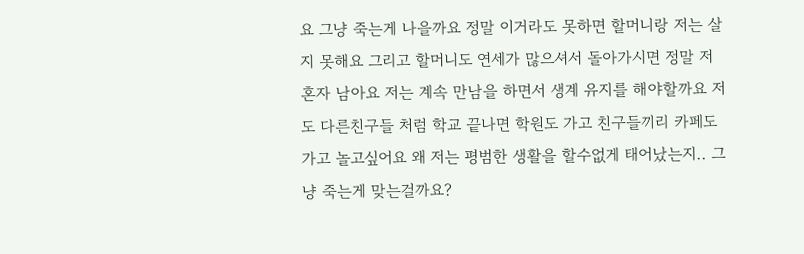요 그냥 죽는게 나을까요 정말 이거라도 못하면 할머니랑 저는 살지 못해요 그리고 할머니도 연세가 많으셔서 돌아가시면 정말 저 혼자 남아요 저는 계속 만남을 하면서 생계 유지를 해야할까요 저도 다른친구들 처럼 학교 끝나면 학원도 가고 친구들끼리 카페도 가고 놀고싶어요 왜 저는 평범한 생활을 할수없게 태어났는지.. 그냥 죽는게 맞는걸까요?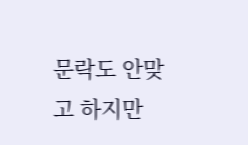문락도 안맞고 하지만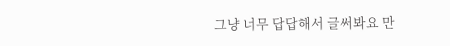그냥 너무 답답해서 글써봐요 만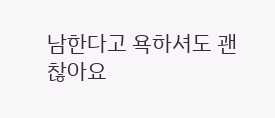남한다고 욕하셔도 괜찮아요